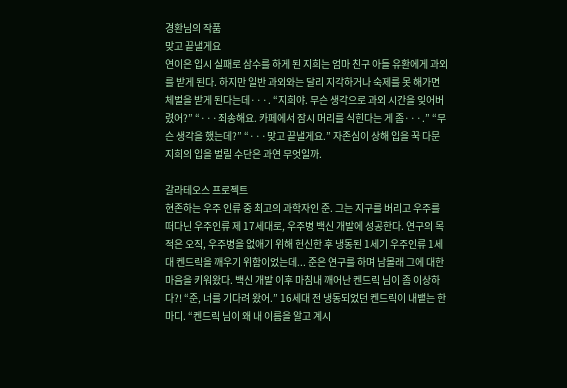경환님의 작품
맞고 끝낼게요
연이은 입시 실패로 삼수를 하게 된 지희는 엄마 친구 아들 유환에게 과외를 받게 된다. 하지만 일반 과외와는 달리 지각하거나 숙제를 못 해가면 체벌을 받게 된다는데···. “지희야. 무슨 생각으로 과외 시간을 잊어버렸어?” “···죄송해요. 카페에서 잠시 머리를 식힌다는 게 좀···.” “무슨 생각을 했는데?” “···맞고 끝낼게요.” 자존심이 상해 입을 꾹 다문 지희의 입을 벌릴 수단은 과연 무엇일까.

갈라테오스 프로젝트
현존하는 우주 인류 중 최고의 과학자인 준. 그는 지구를 버리고 우주를 떠다닌 우주인류 제 17세대로, 우주병 백신 개발에 성공한다. 연구의 목적은 오직, 우주병을 없애기 위해 헌신한 후 냉동된 1세기 우주인류 1세대 켄드릭을 깨우기 위함이었는데... 준은 연구를 하며 남몰래 그에 대한 마음을 키워왔다. 백신 개발 이후 마침내 깨어난 켄드릭 님이 좀 이상하다?! “준, 너를 기다려 왔어.” 16세대 전 냉동되었던 켄드릭이 내뱉는 한마디. “켄드릭 님이 왜 내 이름을 알고 계시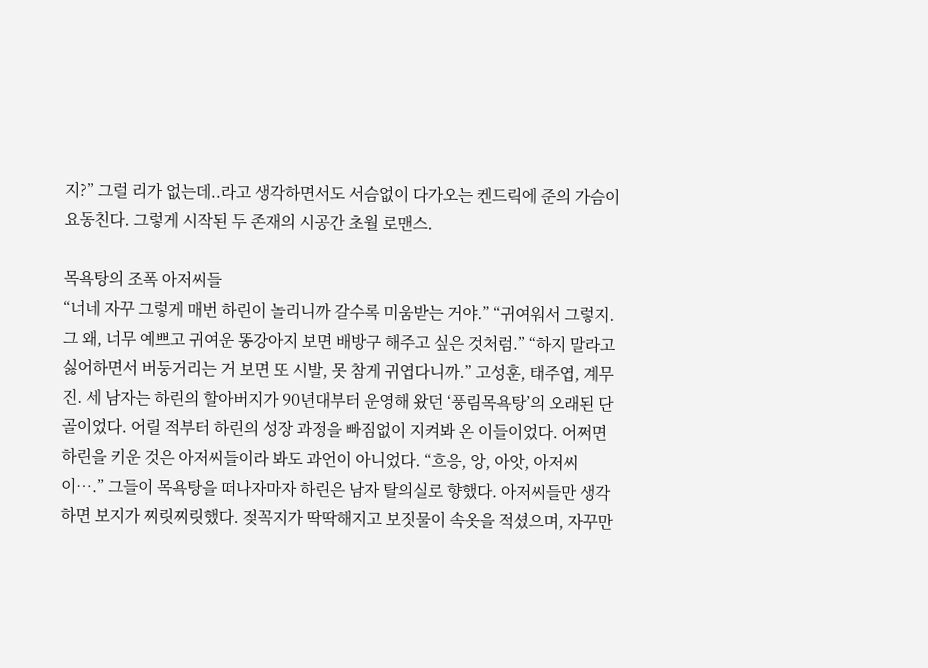지?” 그럴 리가 없는데..라고 생각하면서도 서슴없이 다가오는 켄드릭에 준의 가슴이 요동친다. 그렇게 시작된 두 존재의 시공간 초월 로맨스.

목욕탕의 조폭 아저씨들
“너네 자꾸 그렇게 매번 하린이 놀리니까 갈수록 미움받는 거야.” “귀여워서 그렇지. 그 왜, 너무 예쁘고 귀여운 똥강아지 보면 배방구 해주고 싶은 것처럼.” “하지 말라고 싫어하면서 버둥거리는 거 보면 또 시발, 못 참게 귀엽다니까.” 고성훈, 태주엽, 계무진. 세 남자는 하린의 할아버지가 90년대부터 운영해 왔던 ‘풍림목욕탕’의 오래된 단골이었다. 어릴 적부터 하린의 성장 과정을 빠짐없이 지켜봐 온 이들이었다. 어쩌면 하린을 키운 것은 아저씨들이라 봐도 과언이 아니었다. “흐응, 앙, 아앗, 아저씨이….” 그들이 목욕탕을 떠나자마자 하린은 남자 탈의실로 향했다. 아저씨들만 생각하면 보지가 찌릿찌릿했다. 젖꼭지가 딱딱해지고 보짓물이 속옷을 적셨으며, 자꾸만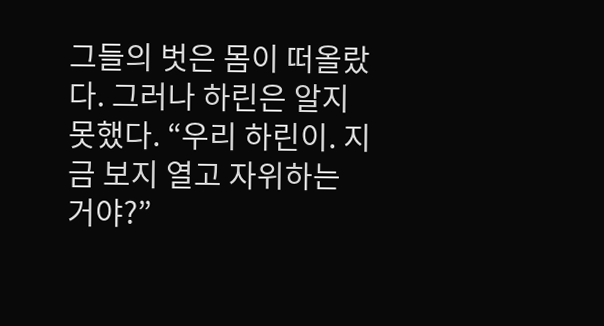그들의 벗은 몸이 떠올랐다. 그러나 하린은 알지 못했다. “우리 하린이. 지금 보지 열고 자위하는 거야?”